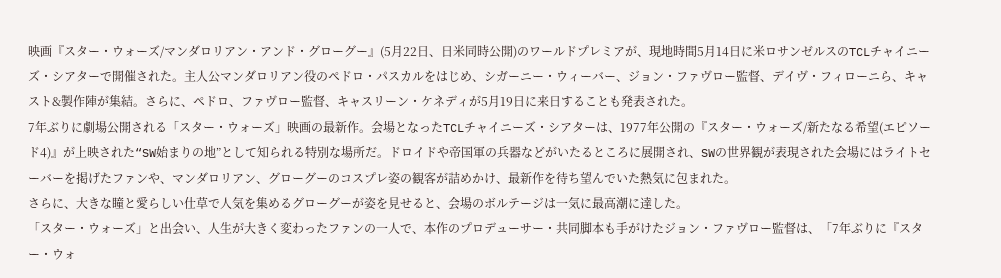映画『スター・ウォーズ/マンダロリアン・アンド・グローグー』(5月22日、日米同時公開)のワールドプレミアが、現地時間5月14日に米ロサンゼルスのTCLチャイニーズ・シアターで開催された。主人公マンダロリアン役のペドロ・パスカルをはじめ、シガーニー・ウィーバー、ジョン・ファヴロー監督、デイヴ・フィローニら、キャスト&製作陣が集結。さらに、ペドロ、ファヴロー監督、キャスリーン・ケネディが5月19日に来日することも発表された。
7年ぶりに劇場公開される「スター・ウォーズ」映画の最新作。会場となったTCLチャイニーズ・シアターは、1977年公開の『スター・ウォーズ/新たなる希望(エピソード4)』が上映された“SW始まりの地”として知られる特別な場所だ。ドロイドや帝国軍の兵器などがいたるところに展開され、SWの世界観が表現された会場にはライトセーバーを掲げたファンや、マンダロリアン、グローグーのコスプレ姿の観客が詰めかけ、最新作を待ち望んでいた熱気に包まれた。
さらに、大きな瞳と愛らしい仕草で人気を集めるグローグーが姿を見せると、会場のボルテージは一気に最高潮に達した。
「スター・ウォーズ」と出会い、人生が大きく変わったファンの一人で、本作のプロデューサー・共同脚本も手がけたジョン・ファヴロー監督は、「7年ぶりに『スター・ウォ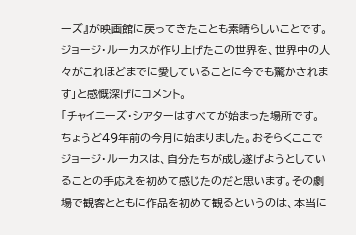ーズ』が映画館に戻ってきたことも素晴らしいことです。ジョージ・ルーカスが作り上げたこの世界を、世界中の人々がこれほどまでに愛していることに今でも驚かされます」と感慨深げにコメント。
「チャイニーズ・シアターはすべてが始まった場所です。ちょうど49年前の今月に始まりました。おそらくここでジョージ・ルーカスは、自分たちが成し遂げようとしていることの手応えを初めて感じたのだと思います。その劇場で観客とともに作品を初めて観るというのは、本当に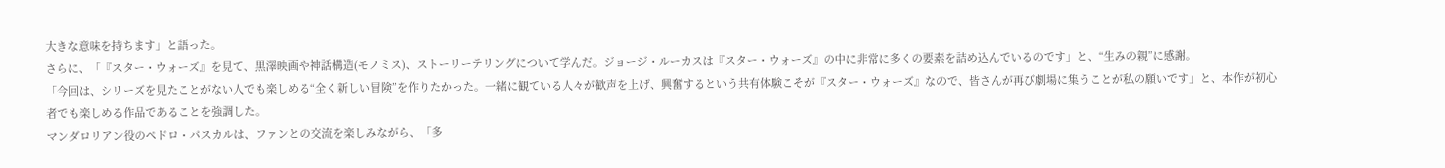大きな意味を持ちます」と語った。
さらに、「『スター・ウォーズ』を見て、黒澤映画や神話構造(モノミス)、ストーリーテリングについて学んだ。ジョージ・ルーカスは『スター・ウォーズ』の中に非常に多くの要素を詰め込んでいるのです」と、“生みの親”に感謝。
「今回は、シリーズを見たことがない人でも楽しめる“全く新しい冒険”を作りたかった。一緒に観ている人々が歓声を上げ、興奮するという共有体験こそが『スター・ウォーズ』なので、皆さんが再び劇場に集うことが私の願いです」と、本作が初心者でも楽しめる作品であることを強調した。
マンダロリアン役のペドロ・パスカルは、ファンとの交流を楽しみながら、「多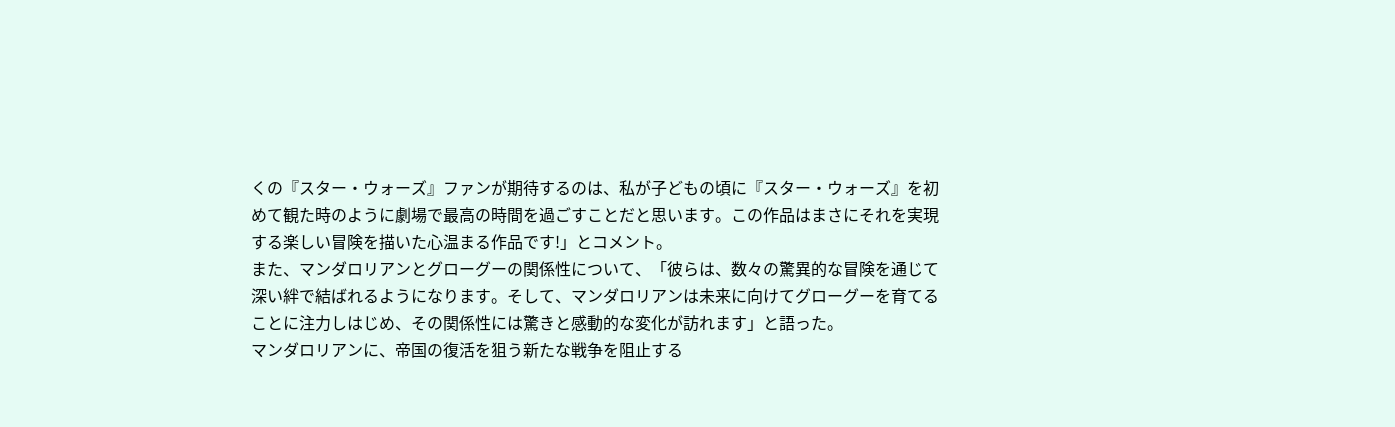くの『スター・ウォーズ』ファンが期待するのは、私が子どもの頃に『スター・ウォーズ』を初めて観た時のように劇場で最高の時間を過ごすことだと思います。この作品はまさにそれを実現する楽しい冒険を描いた心温まる作品です!」とコメント。
また、マンダロリアンとグローグーの関係性について、「彼らは、数々の驚異的な冒険を通じて深い絆で結ばれるようになります。そして、マンダロリアンは未来に向けてグローグーを育てることに注力しはじめ、その関係性には驚きと感動的な変化が訪れます」と語った。
マンダロリアンに、帝国の復活を狙う新たな戦争を阻止する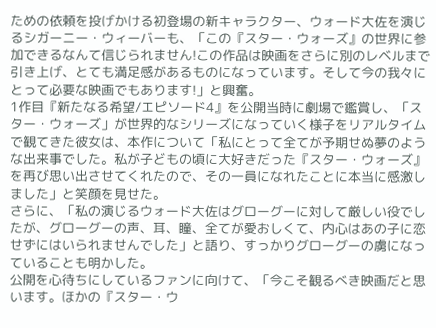ための依頼を投げかける初登場の新キャラクター、ウォード大佐を演じるシガーニー・ウィーバーも、「この『スター・ウォーズ』の世界に参加できるなんて信じられません!この作品は映画をさらに別のレベルまで引き上げ、とても満足感があるものになっています。そして今の我々にとって必要な映画でもあります!」と興奮。
1作目『新たなる希望/エピソード4』を公開当時に劇場で鑑賞し、「スター・ウォーズ」が世界的なシリーズになっていく様子をリアルタイムで観てきた彼女は、本作について「私にとって全てが予期せぬ夢のような出来事でした。私が子どもの頃に大好きだった『スター・ウォーズ』を再び思い出させてくれたので、その一員になれたことに本当に感激しました」と笑顔を見せた。
さらに、「私の演じるウォード大佐はグローグーに対して厳しい役でしたが、グローグーの声、耳、瞳、全てが愛おしくて、内心はあの子に恋せずにはいられませんでした」と語り、すっかりグローグーの虜になっていることも明かした。
公開を心待ちにしているファンに向けて、「今こそ観るべき映画だと思います。ほかの『スター・ウ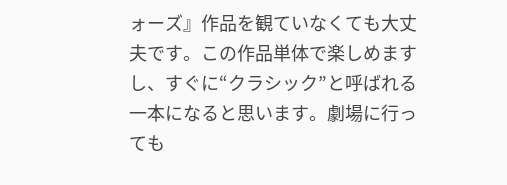ォーズ』作品を観ていなくても大丈夫です。この作品単体で楽しめますし、すぐに“クラシック”と呼ばれる一本になると思います。劇場に行っても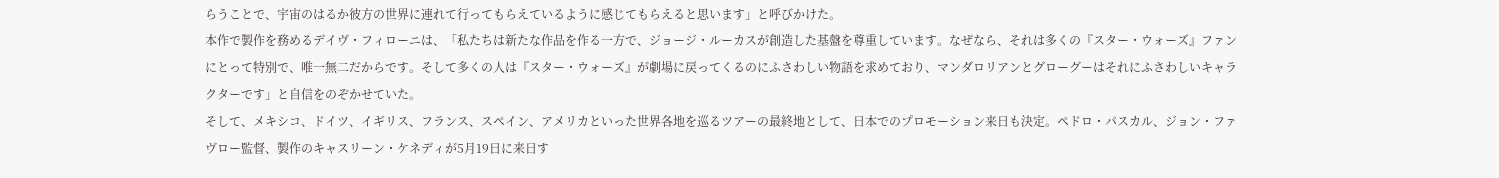らうことで、宇宙のはるか彼方の世界に連れて行ってもらえているように感じてもらえると思います」と呼びかけた。
本作で製作を務めるデイヴ・フィローニは、「私たちは新たな作品を作る一方で、ジョージ・ルーカスが創造した基盤を尊重しています。なぜなら、それは多くの『スター・ウォーズ』ファンにとって特別で、唯一無二だからです。そして多くの人は『スター・ウォーズ』が劇場に戻ってくるのにふさわしい物語を求めており、マンダロリアンとグローグーはそれにふさわしいキャラクターです」と自信をのぞかせていた。
そして、メキシコ、ドイツ、イギリス、フランス、スペイン、アメリカといった世界各地を巡るツアーの最終地として、日本でのプロモーション来日も決定。ペドロ・パスカル、ジョン・ファヴロー監督、製作のキャスリーン・ケネディが5月19日に来日す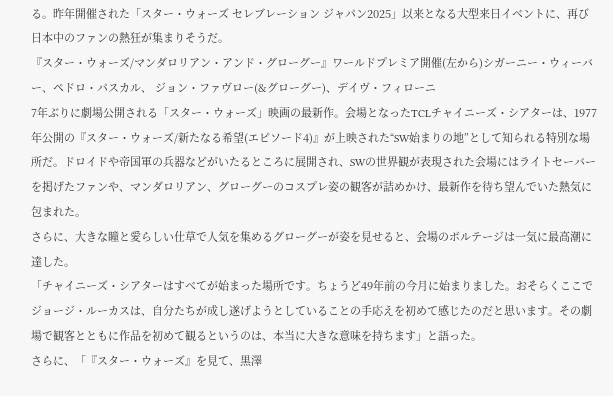る。昨年開催された「スター・ウォーズ セレブレーション ジャパン2025」以来となる大型来日イベントに、再び日本中のファンの熱狂が集まりそうだ。
『スター・ウォーズ/マンダロリアン・アンド・グローグー』ワールドプレミア開催(左から)シガーニー・ウィーバー、ペドロ・パスカル、 ジョン・ファヴロー(&グローグー)、デイヴ・フィローニ
7年ぶりに劇場公開される「スター・ウォーズ」映画の最新作。会場となったTCLチャイニーズ・シアターは、1977年公開の『スター・ウォーズ/新たなる希望(エピソード4)』が上映された“SW始まりの地”として知られる特別な場所だ。ドロイドや帝国軍の兵器などがいたるところに展開され、SWの世界観が表現された会場にはライトセーバーを掲げたファンや、マンダロリアン、グローグーのコスプレ姿の観客が詰めかけ、最新作を待ち望んでいた熱気に包まれた。
さらに、大きな瞳と愛らしい仕草で人気を集めるグローグーが姿を見せると、会場のボルテージは一気に最高潮に達した。
「チャイニーズ・シアターはすべてが始まった場所です。ちょうど49年前の今月に始まりました。おそらくここでジョージ・ルーカスは、自分たちが成し遂げようとしていることの手応えを初めて感じたのだと思います。その劇場で観客とともに作品を初めて観るというのは、本当に大きな意味を持ちます」と語った。
さらに、「『スター・ウォーズ』を見て、黒澤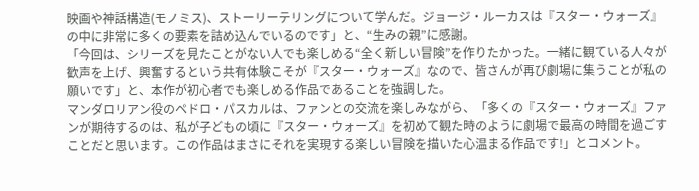映画や神話構造(モノミス)、ストーリーテリングについて学んだ。ジョージ・ルーカスは『スター・ウォーズ』の中に非常に多くの要素を詰め込んでいるのです」と、“生みの親”に感謝。
「今回は、シリーズを見たことがない人でも楽しめる“全く新しい冒険”を作りたかった。一緒に観ている人々が歓声を上げ、興奮するという共有体験こそが『スター・ウォーズ』なので、皆さんが再び劇場に集うことが私の願いです」と、本作が初心者でも楽しめる作品であることを強調した。
マンダロリアン役のペドロ・パスカルは、ファンとの交流を楽しみながら、「多くの『スター・ウォーズ』ファンが期待するのは、私が子どもの頃に『スター・ウォーズ』を初めて観た時のように劇場で最高の時間を過ごすことだと思います。この作品はまさにそれを実現する楽しい冒険を描いた心温まる作品です!」とコメント。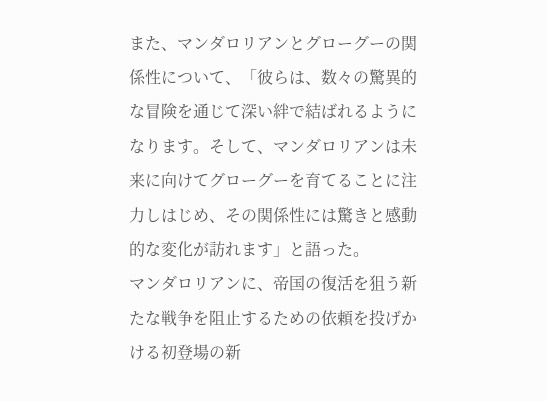また、マンダロリアンとグローグーの関係性について、「彼らは、数々の驚異的な冒険を通じて深い絆で結ばれるようになります。そして、マンダロリアンは未来に向けてグローグーを育てることに注力しはじめ、その関係性には驚きと感動的な変化が訪れます」と語った。
マンダロリアンに、帝国の復活を狙う新たな戦争を阻止するための依頼を投げかける初登場の新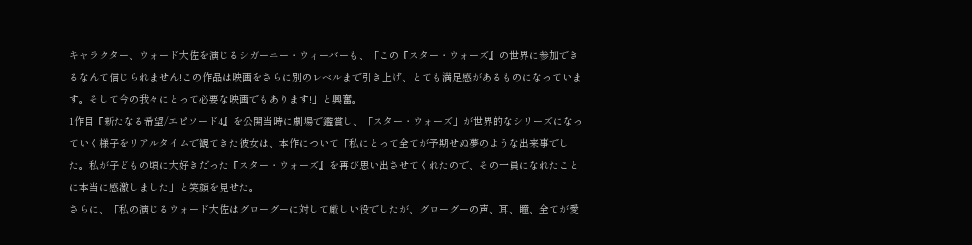キャラクター、ウォード大佐を演じるシガーニー・ウィーバーも、「この『スター・ウォーズ』の世界に参加できるなんて信じられません!この作品は映画をさらに別のレベルまで引き上げ、とても満足感があるものになっています。そして今の我々にとって必要な映画でもあります!」と興奮。
1作目『新たなる希望/エピソード4』を公開当時に劇場で鑑賞し、「スター・ウォーズ」が世界的なシリーズになっていく様子をリアルタイムで観てきた彼女は、本作について「私にとって全てが予期せぬ夢のような出来事でした。私が子どもの頃に大好きだった『スター・ウォーズ』を再び思い出させてくれたので、その一員になれたことに本当に感激しました」と笑顔を見せた。
さらに、「私の演じるウォード大佐はグローグーに対して厳しい役でしたが、グローグーの声、耳、瞳、全てが愛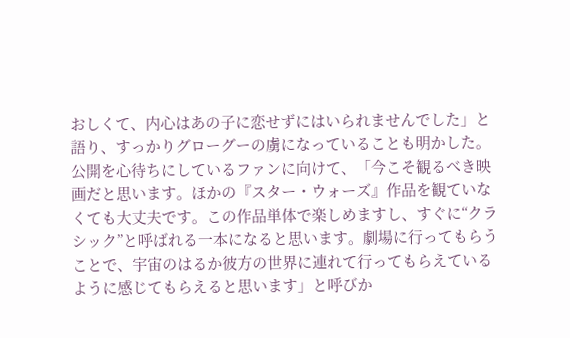おしくて、内心はあの子に恋せずにはいられませんでした」と語り、すっかりグローグーの虜になっていることも明かした。
公開を心待ちにしているファンに向けて、「今こそ観るべき映画だと思います。ほかの『スター・ウォーズ』作品を観ていなくても大丈夫です。この作品単体で楽しめますし、すぐに“クラシック”と呼ばれる一本になると思います。劇場に行ってもらうことで、宇宙のはるか彼方の世界に連れて行ってもらえているように感じてもらえると思います」と呼びか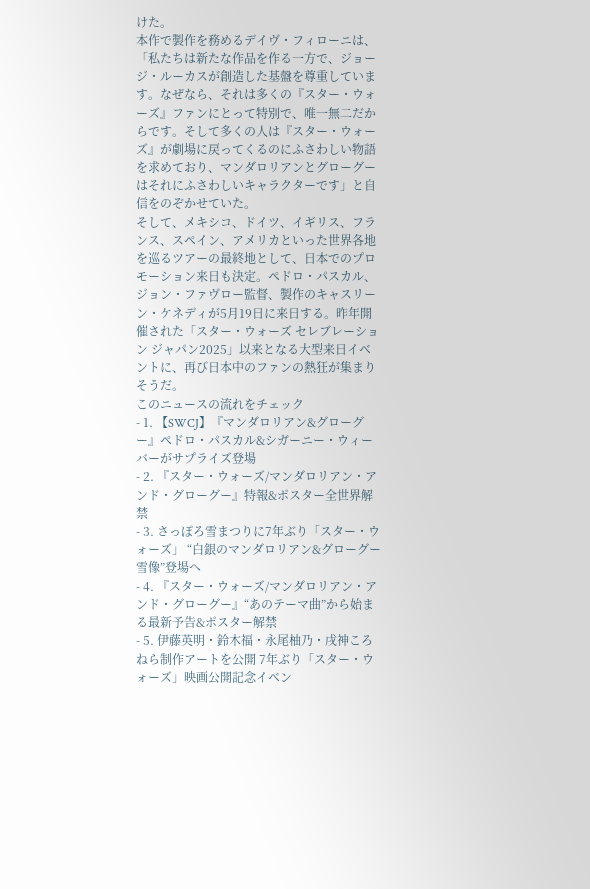けた。
本作で製作を務めるデイヴ・フィローニは、「私たちは新たな作品を作る一方で、ジョージ・ルーカスが創造した基盤を尊重しています。なぜなら、それは多くの『スター・ウォーズ』ファンにとって特別で、唯一無二だからです。そして多くの人は『スター・ウォーズ』が劇場に戻ってくるのにふさわしい物語を求めており、マンダロリアンとグローグーはそれにふさわしいキャラクターです」と自信をのぞかせていた。
そして、メキシコ、ドイツ、イギリス、フランス、スペイン、アメリカといった世界各地を巡るツアーの最終地として、日本でのプロモーション来日も決定。ペドロ・パスカル、ジョン・ファヴロー監督、製作のキャスリーン・ケネディが5月19日に来日する。昨年開催された「スター・ウォーズ セレブレーション ジャパン2025」以来となる大型来日イベントに、再び日本中のファンの熱狂が集まりそうだ。
このニュースの流れをチェック
- 1. 【SWCJ】『マンダロリアン&グローグー』ペドロ・パスカル&シガーニー・ウィーバーがサプライズ登場
- 2. 『スター・ウォーズ/マンダロリアン・アンド・グローグー』特報&ポスター全世界解禁
- 3. さっぽろ雪まつりに7年ぶり「スター・ウォーズ」 “白銀のマンダロリアン&グローグー雪像”登場へ
- 4. 『スター・ウォーズ/マンダロリアン・アンド・グローグー』“あのテーマ曲”から始まる最新予告&ポスター解禁
- 5. 伊藤英明・鈴木福・永尾柚乃・戌神ころねら制作アートを公開 7年ぶり「スター・ウォーズ」映画公開記念イベン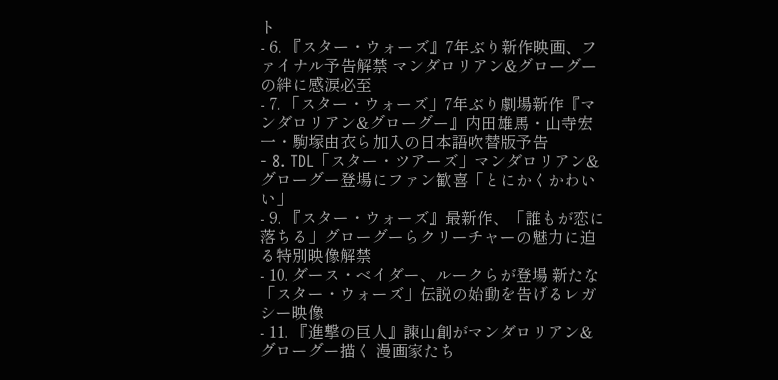ト
- 6. 『スター・ウォーズ』7年ぶり新作映画、ファイナル予告解禁 マンダロリアン&グローグーの絆に感涙必至
- 7. 「スター・ウォーズ」7年ぶり劇場新作『マンダロリアン&グローグー』内田雄馬・山寺宏一・駒塚由衣ら加入の日本語吹替版予告
- 8. TDL「スター・ツアーズ」マンダロリアン&グローグー登場にファン歓喜「とにかくかわいい」
- 9. 『スター・ウォーズ』最新作、「誰もが恋に落ちる」グローグーらクリーチャーの魅力に迫る特別映像解禁
- 10. ダース・ベイダー、ルークらが登場 新たな「スター・ウォーズ」伝説の始動を告げるレガシー映像
- 11. 『進撃の巨人』諫山創がマンダロリアン&グローグー描く 漫画家たち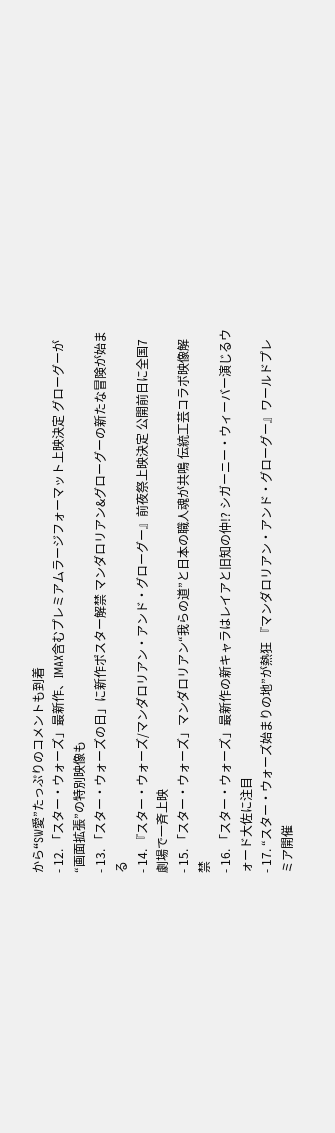から“SW愛”たっぷりのコメントも到着
- 12. 「スター・ウォーズ」最新作、IMAX含むプレミアムラージフォーマット上映決定 グローグーが“画面拡張”の特別映像も
- 13. 「スター・ウォーズの日」に新作ポスター解禁 マンダロリアン&グローグーの新たな冒険が始まる
- 14. 『スター・ウォーズ/マンダロリアン・アンド・グローグー』前夜祭上映決定 公開前日に全国7劇場で一斉上映
- 15. 「スター・ウォーズ」マンダロリアン“我らの道”と日本の職人魂が共鳴 伝統工芸コラボ映像解禁
- 16. 「スター・ウォーズ」最新作の新キャラはレイアと旧知の仲!? シガーニー・ウィーバー演じるウォード大佐に注目
- 17. “スター・ウォーズ始まりの地”が熱狂 『マンダロリアン・アンド・グローグー』ワールドプレミア開催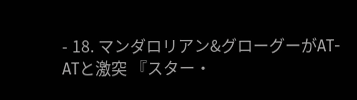- 18. マンダロリアン&グローグーがAT-ATと激突 『スター・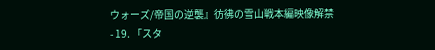ウォーズ/帝国の逆襲』彷彿の雪山戦本編映像解禁
- 19. 「スタ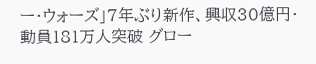ー・ウォーズ」7年ぶり新作、興収30億円・動員181万人突破 グロー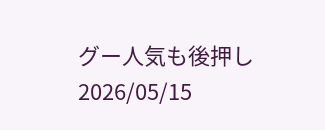グー人気も後押し
2026/05/15